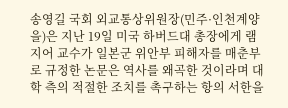송영길 국회 외교통상위원장(민주·인천계양을)은 지난 19일 미국 하버드대 총장에게 램지어 교수가 일본군 위안부 피해자를 매춘부로 규정한 논문은 역사를 왜곡한 것이라며 대학 측의 적절한 조치를 촉구하는 항의 서한을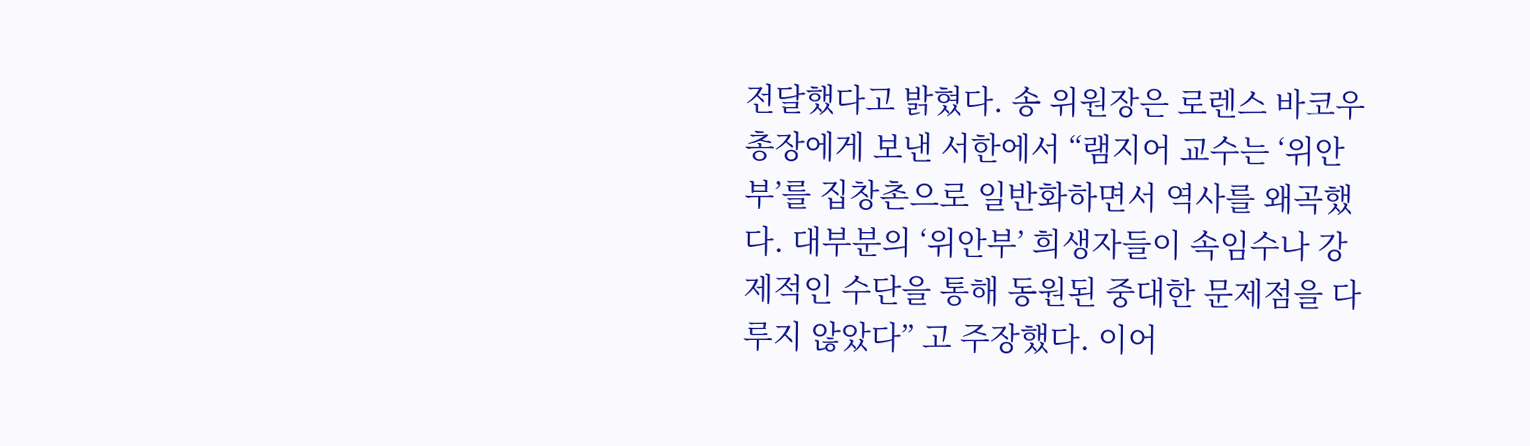전달했다고 밝혔다. 송 위원장은 로렌스 바코우 총장에게 보낸 서한에서 “램지어 교수는 ‘위안부’를 집창촌으로 일반화하면서 역사를 왜곡했다. 대부분의 ‘위안부’ 희생자들이 속임수나 강제적인 수단을 통해 동원된 중대한 문제점을 다루지 않았다” 고 주장했다. 이어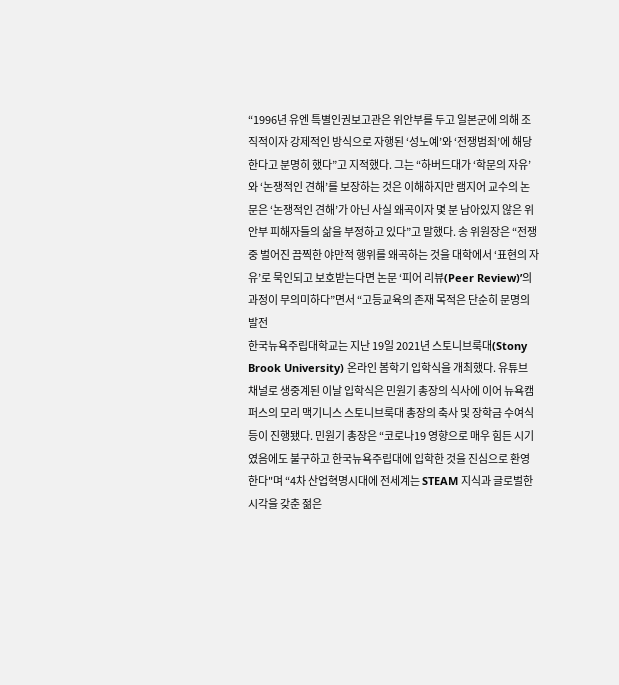“1996년 유엔 특별인권보고관은 위안부를 두고 일본군에 의해 조직적이자 강제적인 방식으로 자행된 ‘성노예’와 ‘전쟁범죄’에 해당한다고 분명히 했다”고 지적했다. 그는 “하버드대가 ‘학문의 자유’와 ‘논쟁적인 견해’를 보장하는 것은 이해하지만 램지어 교수의 논문은 ‘논쟁적인 견해’가 아닌 사실 왜곡이자 몇 분 남아있지 않은 위안부 피해자들의 삶을 부정하고 있다”고 말했다. 송 위원장은 “전쟁 중 벌어진 끔찍한 야만적 행위를 왜곡하는 것을 대학에서 ‘표현의 자유’로 묵인되고 보호받는다면 논문 ‘피어 리뷰(Peer Review)’의 과정이 무의미하다”면서 “고등교육의 존재 목적은 단순히 문명의 발전
한국뉴욕주립대학교는 지난 19일 2021년 스토니브룩대(Stony Brook University) 온라인 봄학기 입학식을 개최했다. 유튜브 채널로 생중계된 이날 입학식은 민원기 총장의 식사에 이어 뉴욕캠퍼스의 모리 맥기니스 스토니브룩대 총장의 축사 및 장학금 수여식 등이 진행됐다. 민원기 총장은 “코로나19 영향으로 매우 힘든 시기였음에도 불구하고 한국뉴욕주립대에 입학한 것을 진심으로 환영한다"며 “4차 산업혁명시대에 전세계는 STEAM 지식과 글로벌한 시각을 갖춘 젊은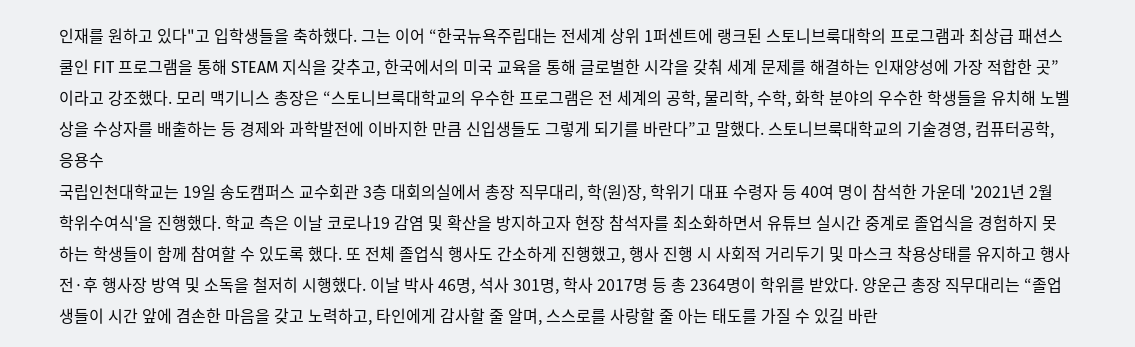인재를 원하고 있다"고 입학생들을 축하했다. 그는 이어 “한국뉴욕주립대는 전세계 상위 1퍼센트에 랭크된 스토니브룩대학의 프로그램과 최상급 패션스쿨인 FIT 프로그램을 통해 STEAM 지식을 갖추고, 한국에서의 미국 교육을 통해 글로벌한 시각을 갖춰 세계 문제를 해결하는 인재양성에 가장 적합한 곳”이라고 강조했다. 모리 맥기니스 총장은 “스토니브룩대학교의 우수한 프로그램은 전 세계의 공학, 물리학, 수학, 화학 분야의 우수한 학생들을 유치해 노벨상을 수상자를 배출하는 등 경제와 과학발전에 이바지한 만큼 신입생들도 그렇게 되기를 바란다”고 말했다. 스토니브룩대학교의 기술경영, 컴퓨터공학, 응용수
국립인천대학교는 19일 송도캠퍼스 교수회관 3층 대회의실에서 총장 직무대리, 학(원)장, 학위기 대표 수령자 등 40여 명이 참석한 가운데 '2021년 2월 학위수여식'을 진행했다. 학교 측은 이날 코로나19 감염 및 확산을 방지하고자 현장 참석자를 최소화하면서 유튜브 실시간 중계로 졸업식을 경험하지 못하는 학생들이 함께 참여할 수 있도록 했다. 또 전체 졸업식 행사도 간소하게 진행했고, 행사 진행 시 사회적 거리두기 및 마스크 착용상태를 유지하고 행사 전·후 행사장 방역 및 소독을 철저히 시행했다. 이날 박사 46명, 석사 301명, 학사 2017명 등 총 2364명이 학위를 받았다. 양운근 총장 직무대리는 “졸업생들이 시간 앞에 겸손한 마음을 갖고 노력하고, 타인에게 감사할 줄 알며, 스스로를 사랑할 줄 아는 태도를 가질 수 있길 바란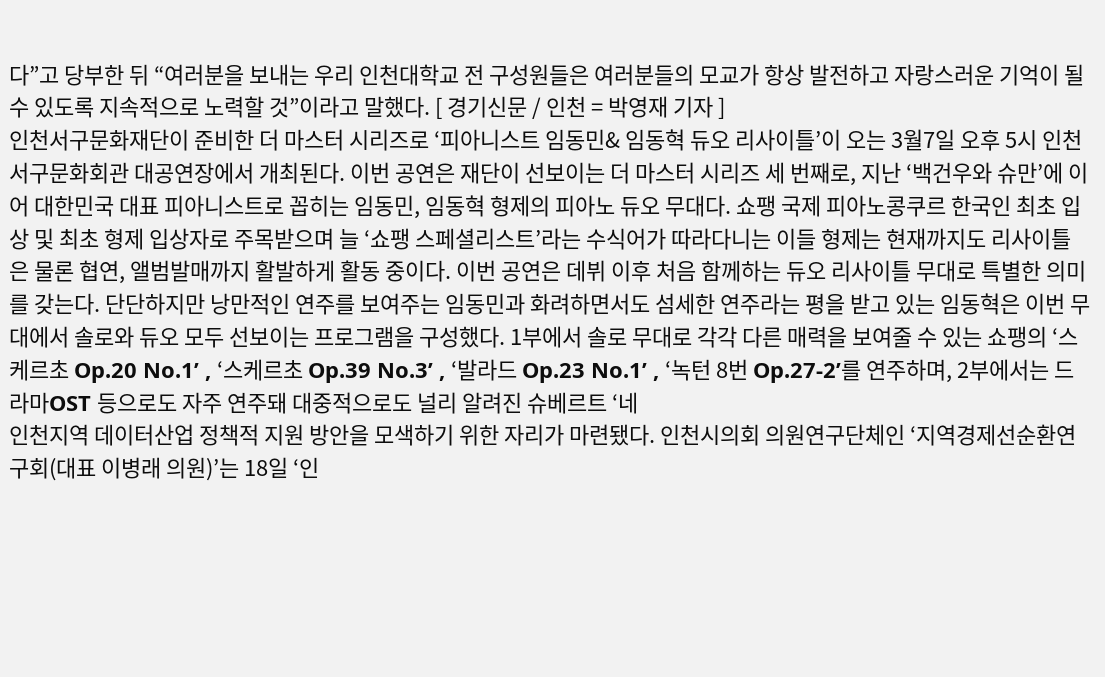다”고 당부한 뒤 “여러분을 보내는 우리 인천대학교 전 구성원들은 여러분들의 모교가 항상 발전하고 자랑스러운 기억이 될 수 있도록 지속적으로 노력할 것”이라고 말했다. [ 경기신문 / 인천 = 박영재 기자 ]
인천서구문화재단이 준비한 더 마스터 시리즈로 ‘피아니스트 임동민& 임동혁 듀오 리사이틀’이 오는 3월7일 오후 5시 인천서구문화회관 대공연장에서 개최된다. 이번 공연은 재단이 선보이는 더 마스터 시리즈 세 번째로, 지난 ‘백건우와 슈만’에 이어 대한민국 대표 피아니스트로 꼽히는 임동민, 임동혁 형제의 피아노 듀오 무대다. 쇼팽 국제 피아노콩쿠르 한국인 최초 입상 및 최초 형제 입상자로 주목받으며 늘 ‘쇼팽 스페셜리스트’라는 수식어가 따라다니는 이들 형제는 현재까지도 리사이틀은 물론 협연, 앨범발매까지 활발하게 활동 중이다. 이번 공연은 데뷔 이후 처음 함께하는 듀오 리사이틀 무대로 특별한 의미를 갖는다. 단단하지만 낭만적인 연주를 보여주는 임동민과 화려하면서도 섬세한 연주라는 평을 받고 있는 임동혁은 이번 무대에서 솔로와 듀오 모두 선보이는 프로그램을 구성했다. 1부에서 솔로 무대로 각각 다른 매력을 보여줄 수 있는 쇼팽의 ‘스케르초 Op.20 No.1’ , ‘스케르초 Op.39 No.3’ , ‘발라드 Op.23 No.1’ , ‘녹턴 8번 Op.27-2’를 연주하며, 2부에서는 드라마OST 등으로도 자주 연주돼 대중적으로도 널리 알려진 슈베르트 ‘네
인천지역 데이터산업 정책적 지원 방안을 모색하기 위한 자리가 마련됐다. 인천시의회 의원연구단체인 ‘지역경제선순환연구회(대표 이병래 의원)’는 18일 ‘인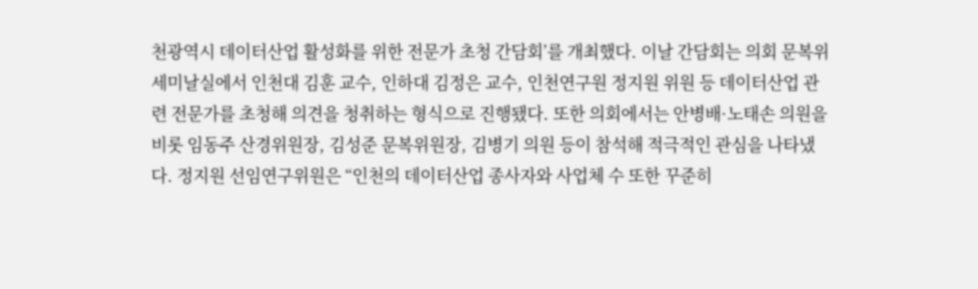천광역시 데이터산업 활성화를 위한 전문가 초청 간담회’를 개최했다. 이날 간담회는 의회 문복위 세미날실에서 인천대 김훈 교수, 인하대 김정은 교수, 인천연구원 정지원 위원 등 데이터산업 관련 전문가를 초청해 의견을 청취하는 형식으로 진행됐다. 또한 의회에서는 안병배·노태손 의원을 비롯 임동주 산경위원장, 김성준 문복위원장, 김병기 의원 등이 참석해 적극적인 관심을 나타냈다. 정지원 선임연구위원은 “인천의 데이터산업 종사자와 사업체 수 또한 꾸준히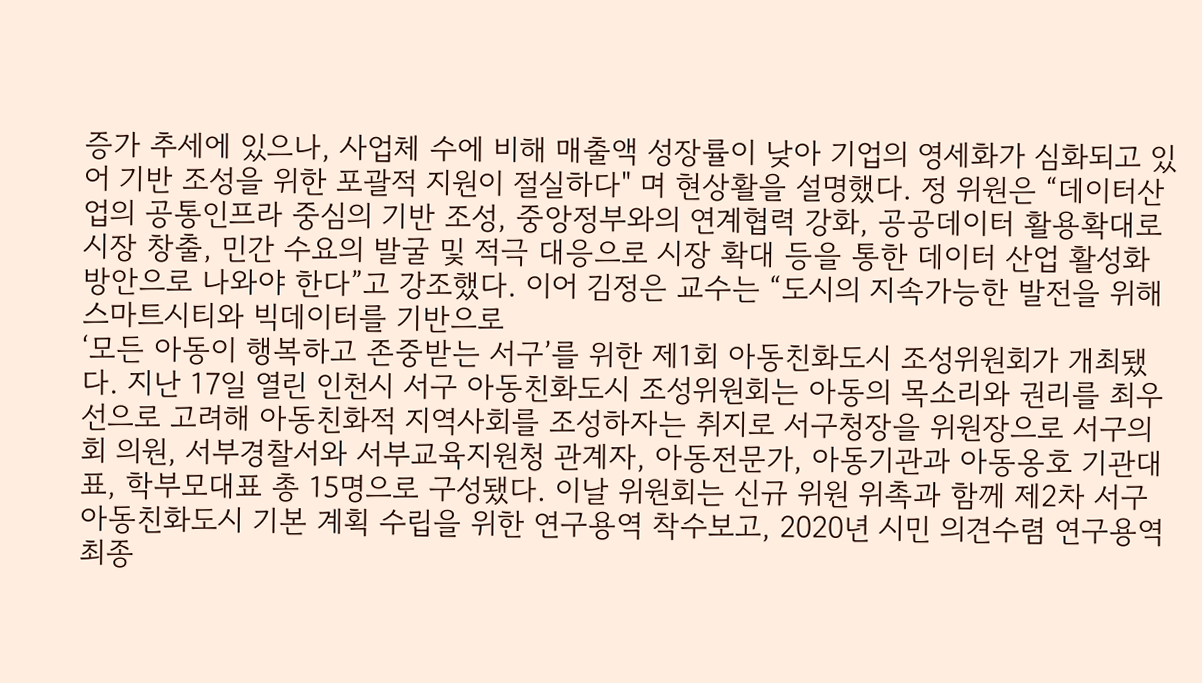증가 추세에 있으나, 사업체 수에 비해 매출액 성장률이 낮아 기업의 영세화가 심화되고 있어 기반 조성을 위한 포괄적 지원이 절실하다" 며 현상활을 설명했다. 정 위원은 “데이터산업의 공통인프라 중심의 기반 조성, 중앙정부와의 연계협력 강화, 공공데이터 활용확대로 시장 창출, 민간 수요의 발굴 및 적극 대응으로 시장 확대 등을 통한 데이터 산업 활성화 방안으로 나와야 한다”고 강조했다. 이어 김정은 교수는 “도시의 지속가능한 발전을 위해 스마트시티와 빅데이터를 기반으로
‘모든 아동이 행복하고 존중받는 서구’를 위한 제1회 아동친화도시 조성위원회가 개최됐다. 지난 17일 열린 인천시 서구 아동친화도시 조성위원회는 아동의 목소리와 권리를 최우선으로 고려해 아동친화적 지역사회를 조성하자는 취지로 서구청장을 위원장으로 서구의회 의원, 서부경찰서와 서부교육지원청 관계자, 아동전문가, 아동기관과 아동옹호 기관대표, 학부모대표 총 15명으로 구성됐다. 이날 위원회는 신규 위원 위촉과 함께 제2차 서구 아동친화도시 기본 계획 수립을 위한 연구용역 착수보고, 2020년 시민 의견수렴 연구용역 최종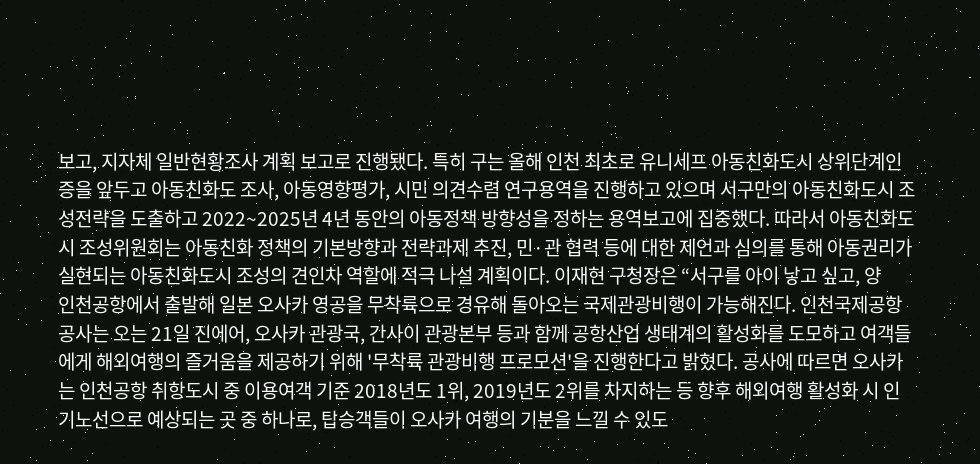보고, 지자체 일반현황조사 계획 보고로 진행됐다. 특히 구는 올해 인천 최초로 유니세프 아동친화도시 상위단계인증을 앞두고 아동친화도 조사, 아동영향평가, 시민 의견수렴 연구용역을 진행하고 있으며 서구만의 아동친화도시 조성전략을 도출하고 2022~2025년 4년 동안의 아동정책 방향성을 정하는 용역보고에 집중했다. 따라서 아동친화도시 조성위원회는 아동친화 정책의 기본방향과 전략과제 추진, 민·관 협력 등에 대한 제언과 심의를 통해 아동권리가 실현되는 아동친화도시 조성의 견인차 역할에 적극 나설 계획이다. 이재현 구청장은 “서구를 아이 낳고 싶고, 양
인천공항에서 출발해 일본 오사카 영공을 무착륙으로 경유해 돌아오는 국제관광비행이 가능해진다. 인천국제공항공사는 오는 21일 진에어, 오사카 관광국, 간사이 관광본부 등과 함께 공항산업 생태계의 활성화를 도모하고 여객들에게 해외여행의 즐거움을 제공하기 위해 '무착륙 관광비행 프로모션'을 진행한다고 밝혔다. 공사에 따르면 오사카는 인천공항 취항도시 중 이용여객 기준 2018년도 1위, 2019년도 2위를 차지하는 등 향후 해외여행 활성화 시 인기노선으로 예상되는 곳 중 하나로, 탑승객들이 오사카 여행의 기분을 느낄 수 있도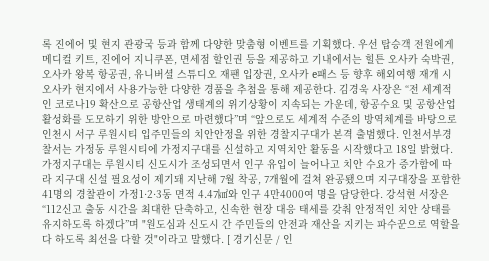록 진에어 및 현지 관광국 등과 함께 다양한 맞춤형 이벤트를 기획했다. 우선 탑승객 전원에게 메디컬 키트, 진에어 지니쿠폰, 면세점 할인권 등을 제공하고 기내에서는 힐튼 오사카 숙박권, 오사카 왕복 항공권, 유니버셜 스튜디오 재팬 입장권, 오사카 e패스 등 향후 해외여행 재개 시 오사카 현지에서 사용가능한 다양한 경품을 추첨을 통해 제공한다. 김경욱 사장은 “전 세계적인 코로나19 확산으로 공항산업 생태계의 위기상황이 지속되는 가운데, 항공수요 및 공항산업 활성화를 도모하기 위한 방안으로 마련했다”며 “앞으로도 세계적 수준의 방역체계를 바탕으로
인천시 서구 루원시티 입주민들의 치안안정을 위한 경찰지구대가 본격 출범했다. 인천서부경찰서는 가정동 루원시티에 가정지구대를 신설하고 지역치안 활동을 시작했다고 18일 밝혔다. 가정지구대는 루원시티 신도시가 조성되면서 인구 유입이 늘어나고 치안 수요가 증가함에 따라 지구대 신설 필요성이 제기돼 지난해 7월 착공, 7개월에 걸쳐 완공됐으며 지구대장을 포함한 41명의 경찰관이 가정1·2·3동 면적 4.47㎢와 인구 4만4000여 명을 담당한다. 강석현 서장은 “112신고 출동 시간을 최대한 단축하고, 신속한 현장 대응 태세를 갖춰 안정적인 치안 상태를 유지하도록 하겠다”며 "원도심과 신도시 간 주민들의 안전과 재산을 지키는 파수꾼으로 역할을 다 하도록 최선을 다할 것"이라고 말했다. [ 경기신문 / 인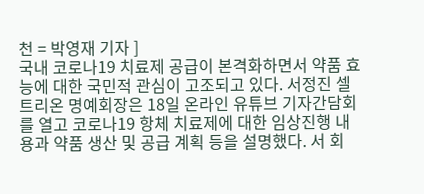천 = 박영재 기자 ]
국내 코로나19 치료제 공급이 본격화하면서 약품 효능에 대한 국민적 관심이 고조되고 있다. 서정진 셀트리온 명예회장은 18일 온라인 유튜브 기자간담회를 열고 코로나19 항체 치료제에 대한 임상진행 내용과 약품 생산 및 공급 계획 등을 설명했다. 서 회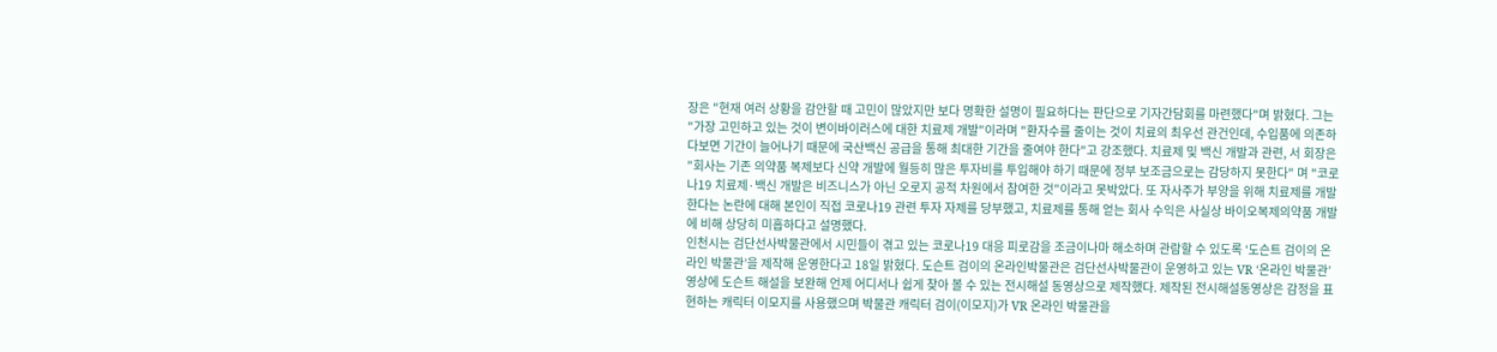장은 "현재 여러 상황을 감안할 때 고민이 많았지만 보다 명확한 설명이 필요하다는 판단으로 기자간담회를 마련했다"며 밝혔다. 그는 "가장 고민하고 있는 것이 변이바이러스에 대한 치료제 개발"이라며 "환자수를 줄이는 것이 치료의 최우선 관건인데, 수입품에 의존하다보면 기간이 늘어나기 때문에 국산백신 공급을 통해 최대한 기간을 줄여야 한다"고 강조했다. 치료제 및 백신 개발과 관련, 서 회장은 "회사는 기존 의약품 복제보다 신약 개발에 월등히 많은 투자비를 투입해야 하기 때문에 정부 보조금으로는 감당하지 못한다" 며 "코로나19 치료제·백신 개발은 비즈니스가 아닌 오로지 공적 차원에서 참여한 것"이라고 못박았다. 또 자사주가 부양을 위해 치료제를 개발한다는 논란에 대해 본인이 직접 코로나19 관련 투자 자제를 당부했고, 치료제를 통해 얻는 회사 수익은 사실상 바이오복제의약품 개발에 비해 상당히 미흡하다고 설명했다.
인천시는 검단선사박물관에서 시민들이 겪고 있는 코로나19 대응 피로감을 조금이나마 해소하며 관람할 수 있도록 ‘도슨트 검이의 온라인 박물관’을 제작해 운영한다고 18일 밝혔다. 도슨트 검이의 온라인박물관은 검단선사박물관이 운영하고 있는 VR ‘온라인 박물관’ 영상에 도슨트 해설을 보완해 언제 어디서나 쉽게 찾아 볼 수 있는 전시해설 동영상으로 제작했다. 제작된 전시해설동영상은 감정을 표현하는 캐릭터 이모지를 사용했으며 박물관 캐릭터 검이(이모지)가 VR 온라인 박물관을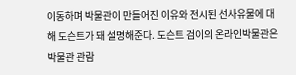이동하며 박물관이 만들어진 이유와 전시된 선사유물에 대해 도슨트가 돼 설명해준다. 도슨트 검이의 온라인박물관은 박물관 관람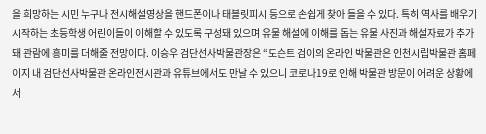을 희망하는 시민 누구나 전시해설영상을 핸드폰이나 태블릿피시 등으로 손쉽게 찾아 들을 수 있다. 특히 역사를 배우기 시작하는 초등학생 어린이들이 이해할 수 있도록 구성돼 있으며 유물 해설에 이해를 돕는 유물 사진과 해설자료가 추가돼 관람에 흥미를 더해줄 전망이다. 이승우 검단선사박물관장은 “도슨트 검이의 온라인 박물관은 인천시립박물관 홈페이지 내 검단선사박물관 온라인전시관과 유튜브에서도 만날 수 있으니 코로나19로 인해 박물관 방문이 어려운 상황에서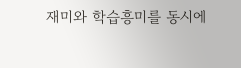재미와 학습흥미를 동시에